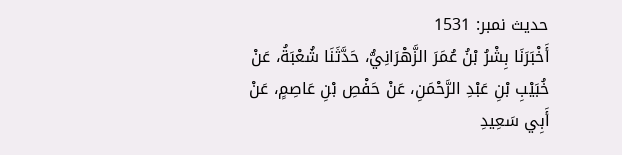حدیث نمبر: 1531
أَخْبَرَنَا بِشْرُ بْنُ عُمَرَ الزَّهْرَانِيُّ، حَدَّثَنَا شُعْبَةُ، عَنْ خُبَيْبِ بْنِ عَبْدِ الرَّحْمَنِ، عَنْ حَفْصِ بْنِ عَاصِمٍ، عَنْ أَبِي سَعِيدِ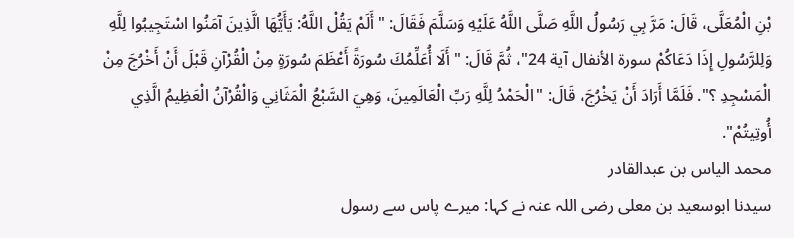بْنِ الْمُعَلَّى، قَالَ: مَرَّ بِي رَسُولُ اللَّهِ صَلَّى اللَّهُ عَلَيْهِ وَسَلَّمَ فَقَالَ: "أَلَمْ يَقُلْ اللَّهُ: يَأَيُّهَا الَّذِينَ آمَنُوا اسْتَجِيبُوا لِلَّهِ وَلِلرَّسُولِ إِذَا دَعَاكُمْ سورة الأنفال آية 24"، ثُمَّ قَالَ: "أَلَا أُعَلِّمُكَ سُورَةً أَعْظَمَ سُورَةٍ مِنْ الْقُرْآنِ قَبْلَ أَنْ أَخْرُجَ مِنْ الْمَسْجِدِ ؟". فَلَمَّا أَرَادَ أَنْ يَخْرُجَ، قَالَ: "الْحَمْدُ لِلَّهِ رَبِّ الْعَالَمِينَ، وَهِيَ السَّبْعُ الْمَثَانِي وَالْقُرْآنُ الْعَظِيمُ الَّذِي أُوتِيتُمْ".
محمد الیاس بن عبدالقادر
سیدنا ابوسعید بن معلى رضی اللہ عنہ نے کہا: میرے پاس سے رسول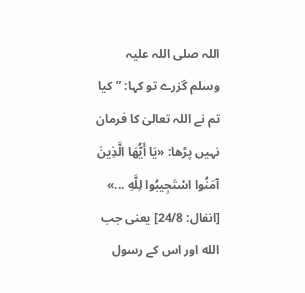اللہ صلی اللہ علیہ وسلم گزرے تو کہا: ”کیا تم نے اللہ تعالیٰ کا فرمان نہیں پڑھا: «يَا أَيُّهَا الَّذِينَ آمَنُوا اسْتَجِيبُوا لِلَّهِ ...» [انفال: 24/8] یعنی جب الله اور اس کے رسول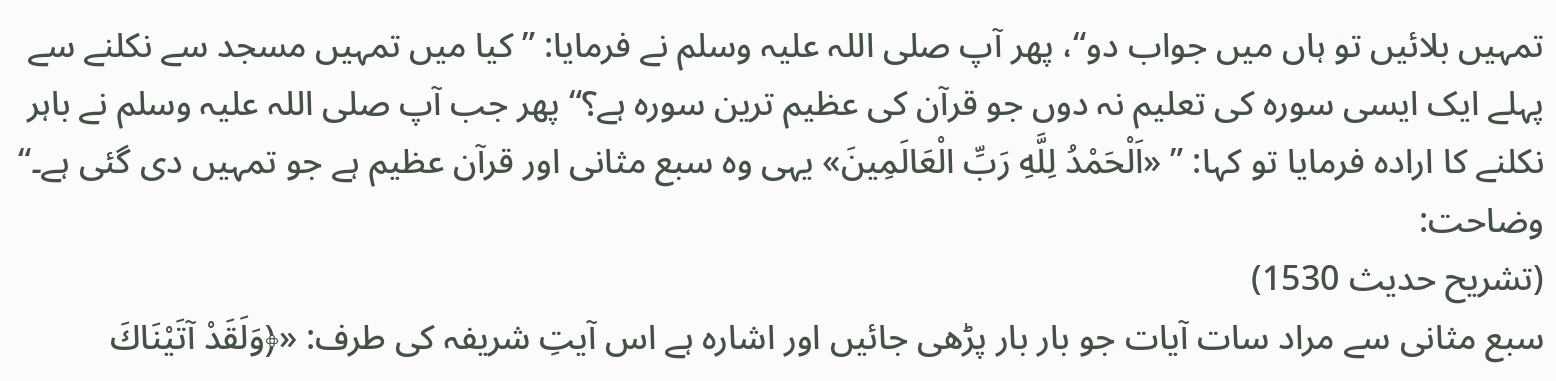تمہیں بلائیں تو ہاں میں جواب دو“، پھر آپ صلی اللہ علیہ وسلم نے فرمایا: ”کیا میں تمہیں مسجد سے نکلنے سے پہلے ایک ایسی سورہ کی تعلیم نہ دوں جو قرآن کی عظیم ترین سورہ ہے؟“ پھر جب آپ صلی اللہ علیہ وسلم نے باہر نکلنے کا ارادہ فرمایا تو کہا: ” «اَلْحَمْدُ لِلَّهِ رَبِّ الْعَالَمِينَ» یہی وہ سبع مثانی اور قرآن عظیم ہے جو تمہیں دی گئی ہے۔“
وضاحت:
(تشریح حدیث 1530)
سبع مثانی سے مراد سات آیات جو بار بار پڑھی جائیں اور اشارہ ہے اس آیتِ شریفہ کی طرف: «﴿وَلَقَدْ آتَيْنَاكَ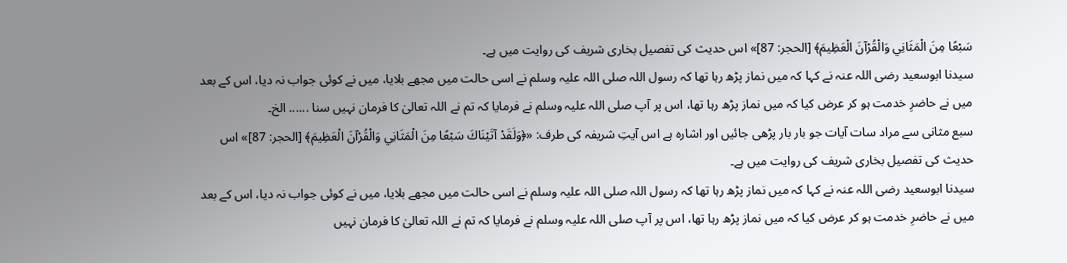سَبْعًا مِنَ الْمَثَانِي وَالْقُرْآنَ الْعَظِيمَ﴾ [الحجر: 87]» اس حدیث کی تفصیل بخاری شریف کی روایت میں ہے۔
سیدنا ابوسعید رضی اللہ عنہ نے کہا کہ میں نماز پڑھ رہا تھا کہ رسول اللہ صلی اللہ علیہ وسلم نے اسی حالت میں مجھے بلایا، میں نے کوئی جواب نہ دیا، اس کے بعد میں نے حاضرِ خدمت ہو کر عرض کیا کہ میں نماز پڑھ رہا تھا، اس پر آپ صلی اللہ علیہ وسلم نے فرمایا کہ تم نے اللہ تعالیٰ کا فرمان نہیں سنا ...... الخ۔
سبع مثانی سے مراد سات آیات جو بار بار پڑھی جائیں اور اشارہ ہے اس آیتِ شریفہ کی طرف: «﴿وَلَقَدْ آتَيْنَاكَ سَبْعًا مِنَ الْمَثَانِي وَالْقُرْآنَ الْعَظِيمَ﴾ [الحجر: 87]» اس حدیث کی تفصیل بخاری شریف کی روایت میں ہے۔
سیدنا ابوسعید رضی اللہ عنہ نے کہا کہ میں نماز پڑھ رہا تھا کہ رسول اللہ صلی اللہ علیہ وسلم نے اسی حالت میں مجھے بلایا، میں نے کوئی جواب نہ دیا، اس کے بعد میں نے حاضرِ خدمت ہو کر عرض کیا کہ میں نماز پڑھ رہا تھا، اس پر آپ صلی اللہ علیہ وسلم نے فرمایا کہ تم نے اللہ تعالیٰ کا فرمان نہیں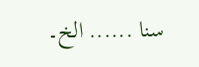سنا ...... الخ۔